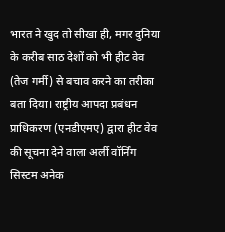भारत ने खुद तो सीखा ही, मगर दुनिया के करीब साठ देशों को भी हीट वेव (तेज गर्मी) से बचाव करने का तरीका बता दिया। राष्ट्रीय आपदा प्रबंधन प्राधिकरण (एनडीएमए) द्वारा हीट वेव की सूचना देने वाला अर्ली वॉर्निंग सिस्टम अनेक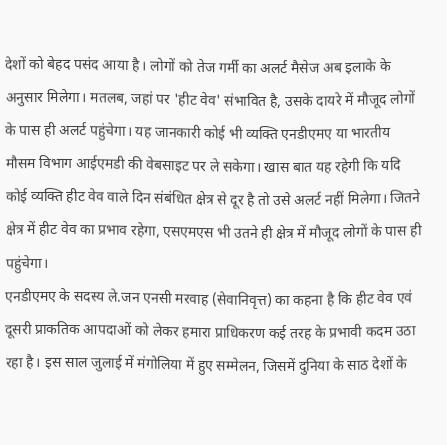देशों को बेहद पसंद आया है। लोगों को तेज गर्मी का अलर्ट मैसेज अब इलाके के अनुसार मिलेगा। मतलब, जहां पर 'हीट वेव' संभावित है, उसके दायरे में मौजूद लोगों के पास ही अलर्ट पहुंचेगा। यह जानकारी कोई भी व्यक्ति एनडीएमए या भारतीय मौसम विभाग आईएमडी की वेबसाइट पर ले सकेगा। खास बात यह रहेगी कि यदि कोई व्यक्ति हीट वेव वाले दिन संबंधित क्षेत्र से दूर है तो उसे अलर्ट नहीं मिलेगा। जितने क्षेत्र में हीट वेव का प्रभाव रहेगा, एसएमएस भी उतने ही क्षेत्र में मौजूद लोगों के पास ही पहुंचेगा।
एनडीएमए के सदस्य ले.जन एनसी मरवाह (सेवानिवृत्त) का कहना है कि हीट वेव एवं दूसरी प्राकतिक आपदाओं को लेकर हमारा प्राधिकरण कई तरह के प्रभावी कदम उठा रहा है। इस साल जुलाई में मंगोलिया में हुए सम्मेलन, जिसमें दुनिया के साठ देशों के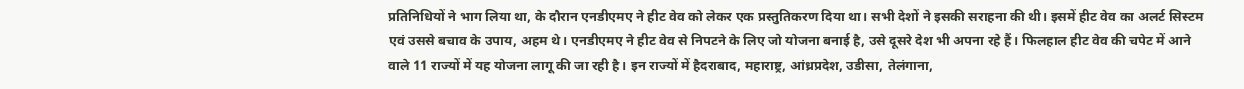प्रतिनिधियों ने भाग लिया था, के दौरान एनडीएमए ने हीट वेव को लेकर एक प्रस्तुतिकरण दिया था। सभी देशों ने इसकी सराहना की थी। इसमें हीट वेव का अलर्ट सिस्टम एवं उससे बचाव के उपाय, अहम थे। एनडीएमए ने हीट वेव से निपटने के लिए जो योजना बनाई है, उसे दूसरे देश भी अपना रहे हैं। फिलहाल हीट वेव की चपेट में आने वाले 11 राज्यों में यह योजना लागू की जा रही है। इन राज्यों में हैदराबाद, महाराष्ट्र, आंध्रप्रदेश, उडीसा, तेलंगाना,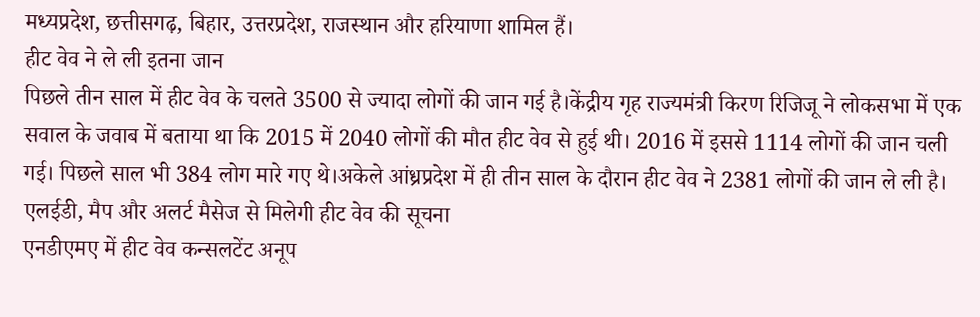मध्यप्रदेश, छत्तीसगढ़, बिहार, उत्तरप्रदेश, राजस्थान और हरियाणा शामिल हैं।
हीट वेव ने ले ली इतना जान
पिछले तीन साल में हीट वेव के चलते 3500 से ज्यादा लोगों की जान गई है।केंद्रीय गृह राज्यमंत्री किरण रिजिजू ने लोकसभा में एक सवाल के जवाब में बताया था कि 2015 में 2040 लोगों की मौत हीट वेव से हुई थी। 2016 में इससे 1114 लोगों की जान चली गई। पिछले साल भी 384 लोग मारे गए थे।अकेले आंध्रप्रदेश में ही तीन साल के दौरान हीट वेव ने 2381 लोगों की जान ले ली है।
एलईडी, मैप और अलर्ट मैसेज से मिलेगी हीट वेव की सूचना
एनडीएमए में हीट वेव कन्सलटेंट अनूप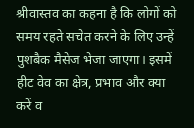श्रीवास्तव का कहना है कि लोगों को समय रहते सचेत करने के लिए उन्हें पुशबैक मैसेज भेजा जाएगा। इसमें हीट वेव का क्षेत्र, प्रभाव और क्या करें व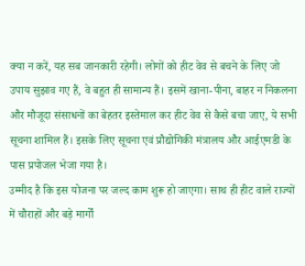क्या न करें, यह सब जानकारी रहेगी। लोगों को हीट वेव से बचने के लिए जो उपाय सुझाव गए हैं, वे बहुत ही सामान्य हैं। इसमें खाना-पीना, बाहर न निकलना और मौजूदा संसाधनों का बेहतर इस्तेमाल कर हीट वेव से कैसे बचा जाए, ये सभी सूचना शामिल हैं। इसके लिए सूचना एवं प्रौद्योगिकी मंत्रालय और आईएमडी के पास प्रपोजल भेजा गया है।
उम्मीद है कि इस योजना पर जल्द काम शुरू हो जाएगा। साथ ही हीट वाले राज्यों में चौराहों और बड़े मार्गों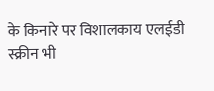के किनारे पर विशालकाय एलईडी स्क्रीन भी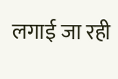लगाई जा रही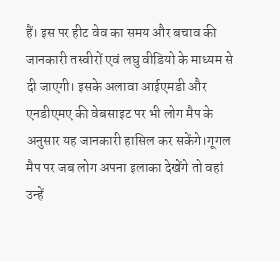हैं। इस पर हीट वेव का समय और बचाव की जानकारी तस्वीरों एवं लघु वीडियो के माध्यम से दी जाएगी। इसके अलावा आईएमडी और एनडीएमए की वेबसाइट पर भी लोग मैप के अनुसार यह जानकारी हासिल कर सकेंगे।गूगल मैप पर जब लोग अपना इलाका देखेंगे तो वहां उन्हें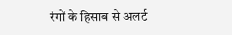रंगों के हिसाब से अलर्ट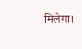मिलेगा।